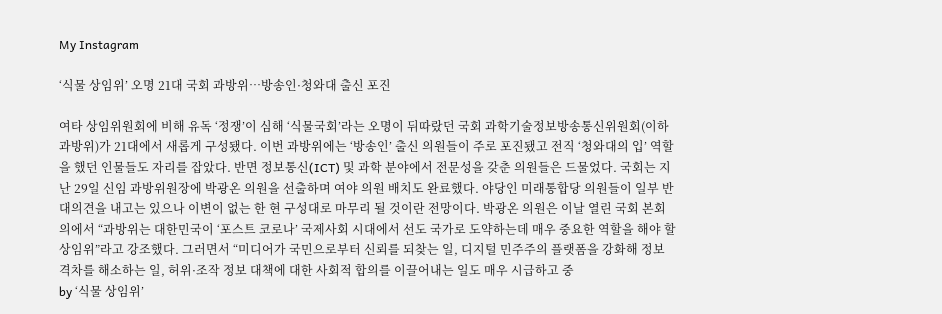My Instagram

‘식물 상임위’ 오명 21대 국회 과방위…방송인·청와대 출신 포진

여타 상임위원회에 비해 유독 ‘정쟁’이 심해 ‘식물국회’라는 오명이 뒤따랐던 국회 과학기술정보방송통신위원회(이하 과방위)가 21대에서 새롭게 구성됐다. 이번 과방위에는 ‘방송인’ 출신 의원들이 주로 포진됐고 전직 ‘청와대의 입’ 역할을 했던 인물들도 자리를 잡았다. 반면 정보통신(ICT) 및 과학 분야에서 전문성을 갖춘 의원들은 드물었다. 국회는 지난 29일 신임 과방위원장에 박광온 의원을 선출하며 여야 의원 배치도 완료했다. 야당인 미래통합당 의원들이 일부 반대의견을 내고는 있으나 이변이 없는 한 현 구성대로 마무리 될 것이란 전망이다. 박광온 의원은 이날 열린 국회 본회의에서 “과방위는 대한민국이 ‘포스트 코로나’ 국제사회 시대에서 선도 국가로 도약하는데 매우 중요한 역할을 해야 할 상임위”라고 강조했다. 그러면서 “미디어가 국민으로부터 신뢰를 되찾는 일, 디지털 민주주의 플랫폼을 강화해 정보 격차를 해소하는 일, 허위·조작 정보 대책에 대한 사회적 합의를 이끌어내는 일도 매우 시급하고 중
by ‘식물 상임위’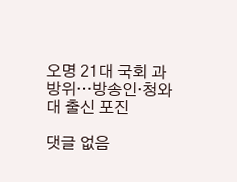오명 21대 국회 과방위…방송인·청와대 출신 포진

댓글 없음